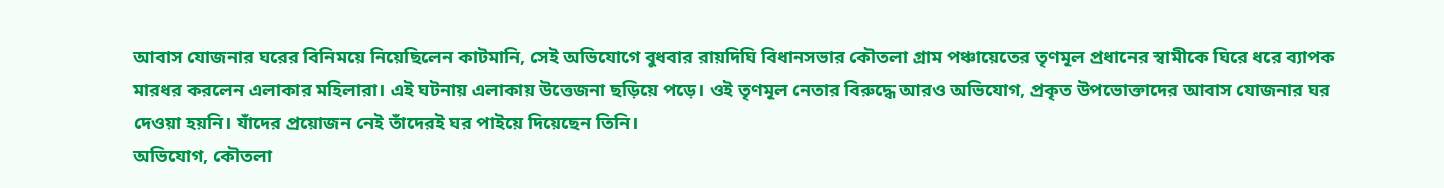আবাস যোজনার ঘরের বিনিময়ে নিয়েছিলেন কাটমানি, সেই অভিযোগে বুধবার রায়দিঘি বিধানসভার কৌতলা গ্রাম পঞ্চায়েতের তৃণমূল প্রধানের স্বামীকে ঘিরে ধরে ব্যাপক মারধর করলেন এলাকার মহিলারা। এই ঘটনায় এলাকায় উত্তেজনা ছড়িয়ে পড়ে। ওই তৃণমূল নেতার বিরুদ্ধে আরও অভিযোগ, প্রকৃত উপভোক্তাদের আবাস যোজনার ঘর দেওয়া হয়নি। যাঁদের প্রয়োজন নেই তাঁদেরই ঘর পাইয়ে দিয়েছেন তিনি।
অভিযোগ, কৌতলা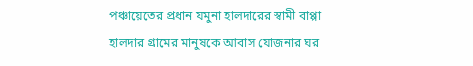পঞ্চায়েতের প্রধান যমুনা হালদারের স্বামী বাপ্পা হালদার গ্রামের মানুষকে আবাস যোজনার ঘর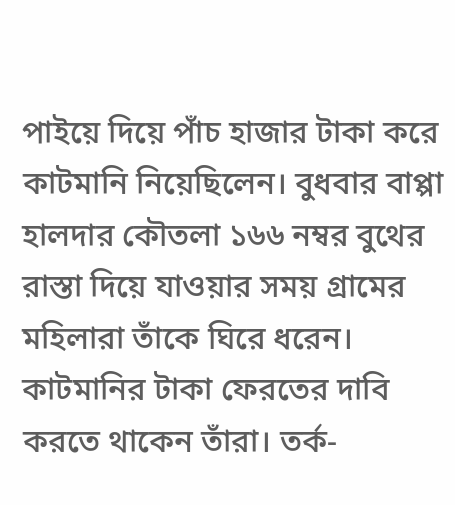পাইয়ে দিয়ে পাঁচ হাজার টাকা করে কাটমানি নিয়েছিলেন। বুধবার বাপ্পা হালদার কৌতলা ১৬৬ নম্বর বুথের রাস্তা দিয়ে যাওয়ার সময় গ্রামের মহিলারা তাঁকে ঘিরে ধরেন। কাটমানির টাকা ফেরতের দাবি করতে থাকেন তাঁরা। তর্ক-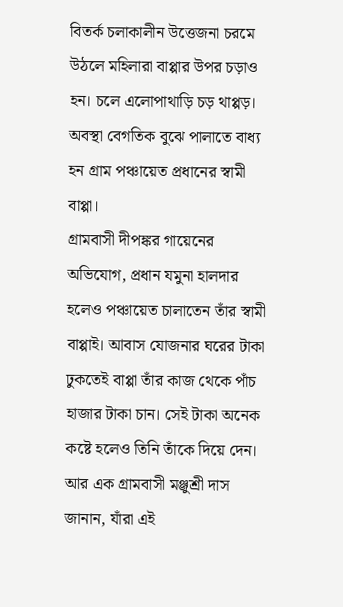বিতর্ক চলাকালীন উত্তেজনা চরমে উঠলে মহিলারা বাপ্পার উপর চড়াও হন। চলে এলোপাথাড়ি চড় থাপ্পড়। অবস্থা বেগতিক বুঝে পালাতে বাধ্য হন গ্রাম পঞ্চায়েত প্রধানের স্বামী বাপ্পা।
গ্রামবাসী দীপঙ্কর গায়েনের অভিযোগ, প্রধান যমুনা হালদার হলেও পঞ্চায়েত চালাতেন তাঁর স্বামী বাপ্পাই। আবাস যোজনার ঘরের টাকা ঢুকতেই বাপ্পা তাঁর কাজ থেকে পাঁচ হাজার টাকা চান। সেই টাকা অনেক কষ্টে হলেও তিনি তাঁকে দিয়ে দেন। আর এক গ্রামবাসী মঞ্জুশ্রী দাস জানান, যাঁরা এই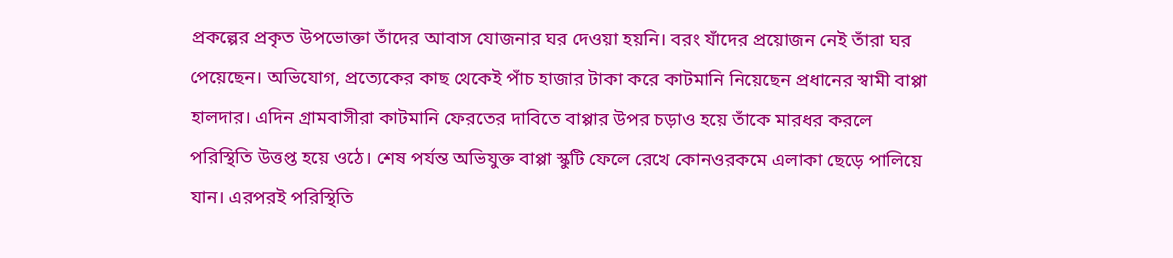প্রকল্পের প্রকৃত উপভোক্তা তাঁদের আবাস যোজনার ঘর দেওয়া হয়নি। বরং যাঁদের প্রয়োজন নেই তাঁরা ঘর পেয়েছেন। অভিযোগ, প্রত্যেকের কাছ থেকেই পাঁচ হাজার টাকা করে কাটমানি নিয়েছেন প্রধানের স্বামী বাপ্পা হালদার। এদিন গ্রামবাসীরা কাটমানি ফেরতের দাবিতে বাপ্পার উপর চড়াও হয়ে তাঁকে মারধর করলে পরিস্থিতি উত্তপ্ত হয়ে ওঠে। শেষ পর্যন্ত অভিযুক্ত বাপ্পা স্কুটি ফেলে রেখে কোনওরকমে এলাকা ছেড়ে পালিয়ে যান। এরপরই পরিস্থিতি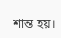শান্ত হয়।